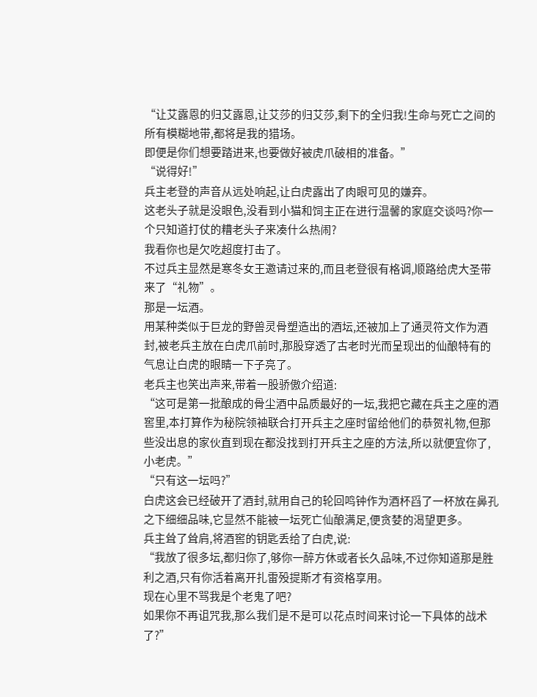“让艾露恩的归艾露恩,让艾莎的归艾莎,剩下的全归我!生命与死亡之间的所有模糊地带,都将是我的猎场。
即便是你们想要踏进来,也要做好被虎爪破相的准备。”
“说得好!”
兵主老登的声音从远处响起,让白虎露出了肉眼可见的嫌弃。
这老头子就是没眼色,没看到小猫和饲主正在进行温馨的家庭交谈吗?你一个只知道打仗的糟老头子来凑什么热闹?
我看你也是欠吃超度打击了。
不过兵主显然是寒冬女王邀请过来的,而且老登很有格调,顺路给虎大圣带来了“礼物”。
那是一坛酒。
用某种类似于巨龙的野兽灵骨塑造出的酒坛,还被加上了通灵符文作为酒封,被老兵主放在白虎爪前时,那股穿透了古老时光而呈现出的仙酿特有的气息让白虎的眼睛一下子亮了。
老兵主也笑出声来,带着一股骄傲介绍道:
“这可是第一批酿成的骨尘酒中品质最好的一坛,我把它藏在兵主之座的酒窖里,本打算作为秘院领袖联合打开兵主之座时留给他们的恭贺礼物,但那些没出息的家伙直到现在都没找到打开兵主之座的方法,所以就便宜你了,小老虎。”
“只有这一坛吗?”
白虎这会已经破开了酒封,就用自己的轮回鸣钟作为酒杯舀了一杯放在鼻孔之下细细品味,它显然不能被一坛死亡仙酿满足,便贪婪的渴望更多。
兵主耸了耸肩,将酒窖的钥匙丢给了白虎,说:
“我放了很多坛,都归你了,够你一醉方休或者长久品味,不过你知道那是胜利之酒,只有你活着离开扎雷殁提斯才有资格享用。
现在心里不骂我是个老鬼了吧?
如果你不再诅咒我,那么我们是不是可以花点时间来讨论一下具体的战术了?”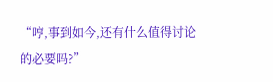“哼,事到如今,还有什么值得讨论的必要吗?”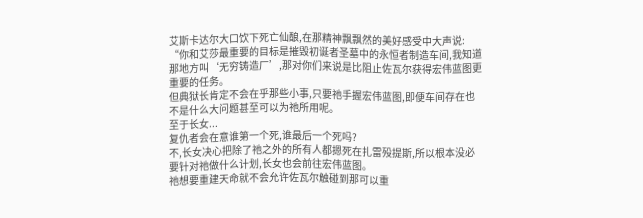艾斯卡达尔大口饮下死亡仙酿,在那精神飘飘然的美好感受中大声说:
“你和艾莎最重要的目标是摧毁初诞者圣墓中的永恒者制造车间,我知道那地方叫‘无穷铸造厂’,那对你们来说是比阻止佐瓦尔获得宏伟蓝图更重要的任务。
但典狱长肯定不会在乎那些小事,只要祂手握宏伟蓝图,即便车间存在也不是什么大问题甚至可以为祂所用呢。
至于长女...
复仇者会在意谁第一个死,谁最后一个死吗?
不,长女决心把除了祂之外的所有人都摁死在扎雷殁提斯,所以根本没必要针对祂做什么计划,长女也会前往宏伟蓝图。
祂想要重建天命就不会允许佐瓦尔触碰到那可以重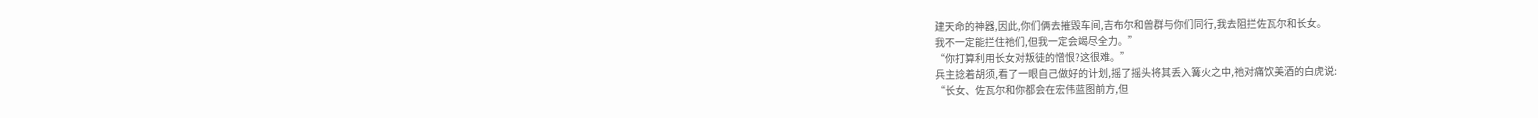建天命的神器,因此,你们俩去摧毁车间,吉布尔和兽群与你们同行,我去阻拦佐瓦尔和长女。
我不一定能拦住祂们,但我一定会竭尽全力。”
“你打算利用长女对叛徒的憎恨?这很难。”
兵主捻着胡须,看了一眼自己做好的计划,摇了摇头将其丢入篝火之中,祂对痛饮美酒的白虎说:
“长女、佐瓦尔和你都会在宏伟蓝图前方,但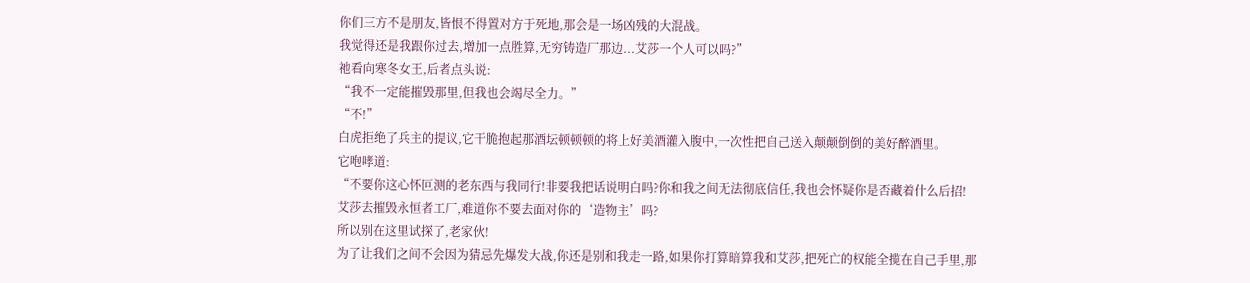你们三方不是朋友,皆恨不得置对方于死地,那会是一场凶残的大混战。
我觉得还是我跟你过去,增加一点胜算,无穷铸造厂那边...艾莎一个人可以吗?”
祂看向寒冬女王,后者点头说:
“我不一定能摧毁那里,但我也会竭尽全力。”
“不!”
白虎拒绝了兵主的提议,它干脆抱起那酒坛顿顿顿的将上好美酒灌入腹中,一次性把自己送入颠颠倒倒的美好醉酒里。
它咆哮道:
“不要你这心怀叵测的老东西与我同行!非要我把话说明白吗?你和我之间无法彻底信任,我也会怀疑你是否藏着什么后招!
艾莎去摧毁永恒者工厂,难道你不要去面对你的‘造物主’吗?
所以别在这里试探了,老家伙!
为了让我们之间不会因为猜忌先爆发大战,你还是别和我走一路,如果你打算暗算我和艾莎,把死亡的权能全揽在自己手里,那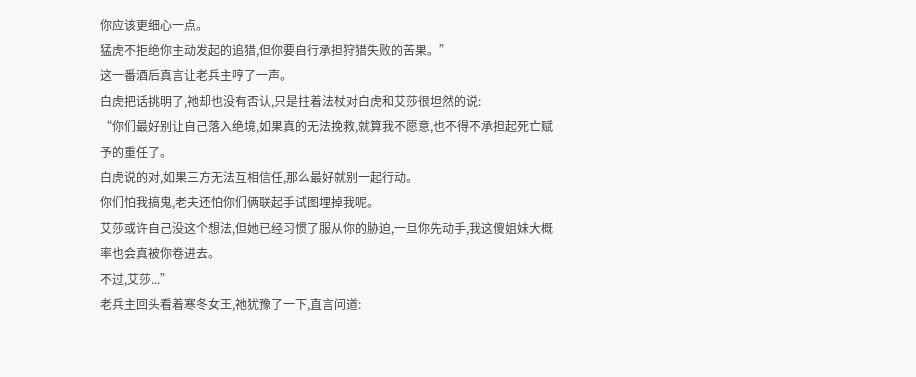你应该更细心一点。
猛虎不拒绝你主动发起的追猎,但你要自行承担狩猎失败的苦果。”
这一番酒后真言让老兵主哼了一声。
白虎把话挑明了,祂却也没有否认,只是拄着法杖对白虎和艾莎很坦然的说:
“你们最好别让自己落入绝境,如果真的无法挽救,就算我不愿意,也不得不承担起死亡赋予的重任了。
白虎说的对,如果三方无法互相信任,那么最好就别一起行动。
你们怕我搞鬼,老夫还怕你们俩联起手试图埋掉我呢。
艾莎或许自己没这个想法,但她已经习惯了服从你的胁迫,一旦你先动手,我这傻姐妹大概率也会真被你卷进去。
不过,艾莎...”
老兵主回头看着寒冬女王,祂犹豫了一下,直言问道: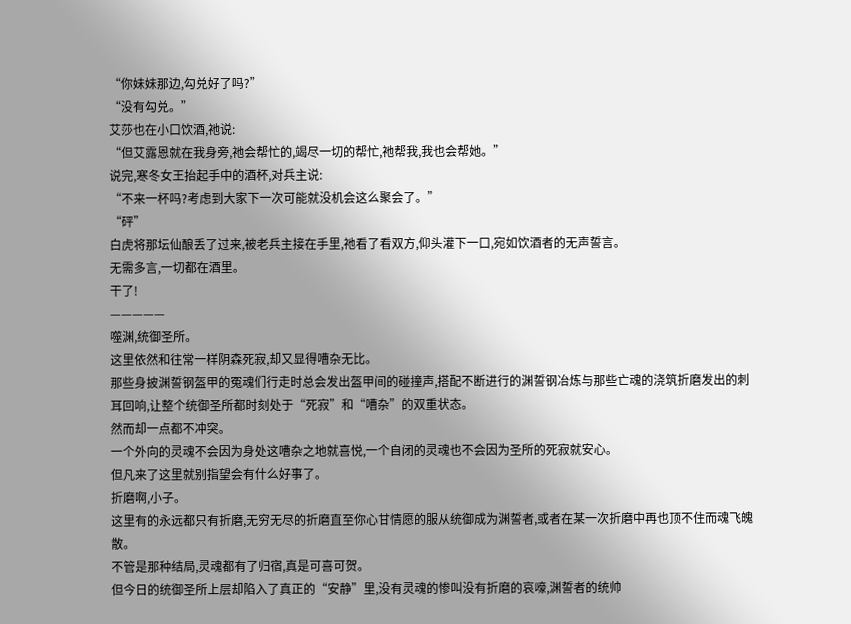“你妹妹那边,勾兑好了吗?”
“没有勾兑。”
艾莎也在小口饮酒,祂说:
“但艾露恩就在我身旁,祂会帮忙的,竭尽一切的帮忙,祂帮我,我也会帮她。”
说完,寒冬女王抬起手中的酒杯,对兵主说:
“不来一杯吗?考虑到大家下一次可能就没机会这么聚会了。”
“砰”
白虎将那坛仙酿丢了过来,被老兵主接在手里,祂看了看双方,仰头灌下一口,宛如饮酒者的无声誓言。
无需多言,一切都在酒里。
干了!
—————
噬渊,统御圣所。
这里依然和往常一样阴森死寂,却又显得嘈杂无比。
那些身披渊誓钢盔甲的冤魂们行走时总会发出盔甲间的碰撞声,搭配不断进行的渊誓钢冶炼与那些亡魂的浇筑折磨发出的刺耳回响,让整个统御圣所都时刻处于“死寂”和“嘈杂”的双重状态。
然而却一点都不冲突。
一个外向的灵魂不会因为身处这嘈杂之地就喜悦,一个自闭的灵魂也不会因为圣所的死寂就安心。
但凡来了这里就别指望会有什么好事了。
折磨啊,小子。
这里有的永远都只有折磨,无穷无尽的折磨直至你心甘情愿的服从统御成为渊誓者,或者在某一次折磨中再也顶不住而魂飞魄散。
不管是那种结局,灵魂都有了归宿,真是可喜可贺。
但今日的统御圣所上层却陷入了真正的“安静”里,没有灵魂的惨叫没有折磨的哀嚎,渊誓者的统帅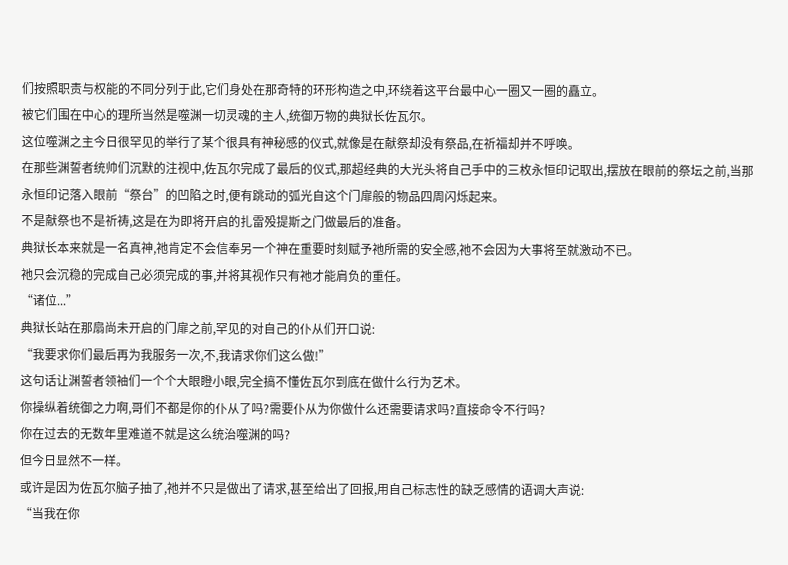们按照职责与权能的不同分列于此,它们身处在那奇特的环形构造之中,环绕着这平台最中心一圈又一圈的矗立。
被它们围在中心的理所当然是噬渊一切灵魂的主人,统御万物的典狱长佐瓦尔。
这位噬渊之主今日很罕见的举行了某个很具有神秘感的仪式,就像是在献祭却没有祭品,在祈福却并不呼唤。
在那些渊誓者统帅们沉默的注视中,佐瓦尔完成了最后的仪式,那超经典的大光头将自己手中的三枚永恒印记取出,摆放在眼前的祭坛之前,当那永恒印记落入眼前“祭台”的凹陷之时,便有跳动的弧光自这个门扉般的物品四周闪烁起来。
不是献祭也不是祈祷,这是在为即将开启的扎雷殁提斯之门做最后的准备。
典狱长本来就是一名真神,祂肯定不会信奉另一个神在重要时刻赋予祂所需的安全感,祂不会因为大事将至就激动不已。
祂只会沉稳的完成自己必须完成的事,并将其视作只有祂才能肩负的重任。
“诸位...”
典狱长站在那扇尚未开启的门扉之前,罕见的对自己的仆从们开口说:
“我要求你们最后再为我服务一次,不,我请求你们这么做!”
这句话让渊誓者领袖们一个个大眼瞪小眼,完全搞不懂佐瓦尔到底在做什么行为艺术。
你操纵着统御之力啊,哥们不都是你的仆从了吗?需要仆从为你做什么还需要请求吗?直接命令不行吗?
你在过去的无数年里难道不就是这么统治噬渊的吗?
但今日显然不一样。
或许是因为佐瓦尔脑子抽了,祂并不只是做出了请求,甚至给出了回报,用自己标志性的缺乏感情的语调大声说:
“当我在你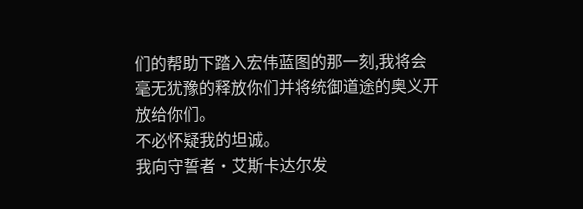们的帮助下踏入宏伟蓝图的那一刻,我将会毫无犹豫的释放你们并将统御道途的奥义开放给你们。
不必怀疑我的坦诚。
我向守誓者·艾斯卡达尔发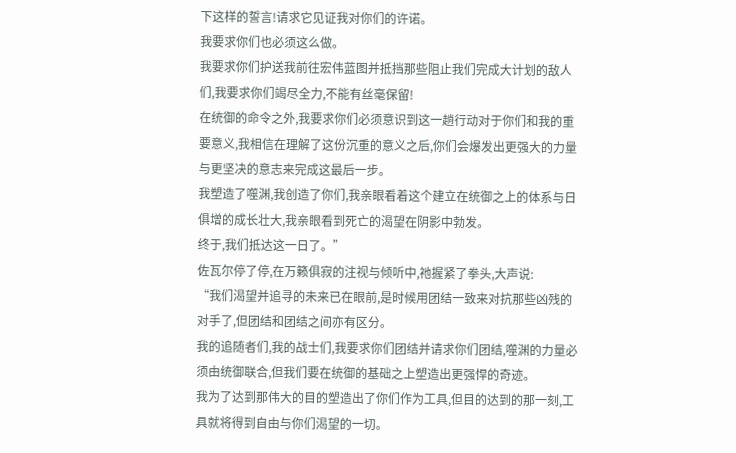下这样的誓言!请求它见证我对你们的许诺。
我要求你们也必须这么做。
我要求你们护送我前往宏伟蓝图并抵挡那些阻止我们完成大计划的敌人们,我要求你们竭尽全力,不能有丝毫保留!
在统御的命令之外,我要求你们必须意识到这一趟行动对于你们和我的重要意义,我相信在理解了这份沉重的意义之后,你们会爆发出更强大的力量与更坚决的意志来完成这最后一步。
我塑造了噬渊,我创造了你们,我亲眼看着这个建立在统御之上的体系与日俱增的成长壮大,我亲眼看到死亡的渴望在阴影中勃发。
终于,我们抵达这一日了。”
佐瓦尔停了停,在万籁俱寂的注视与倾听中,祂握紧了拳头,大声说:
“我们渴望并追寻的未来已在眼前,是时候用团结一致来对抗那些凶残的对手了,但团结和团结之间亦有区分。
我的追随者们,我的战士们,我要求你们团结并请求你们团结,噬渊的力量必须由统御联合,但我们要在统御的基础之上塑造出更强悍的奇迹。
我为了达到那伟大的目的塑造出了你们作为工具,但目的达到的那一刻,工具就将得到自由与你们渴望的一切。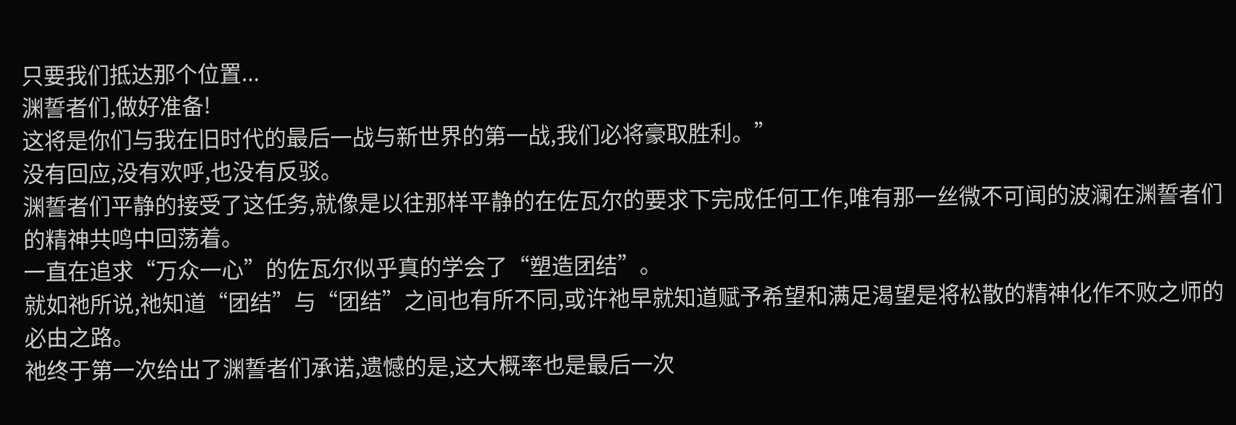只要我们抵达那个位置...
渊誓者们,做好准备!
这将是你们与我在旧时代的最后一战与新世界的第一战,我们必将豪取胜利。”
没有回应,没有欢呼,也没有反驳。
渊誓者们平静的接受了这任务,就像是以往那样平静的在佐瓦尔的要求下完成任何工作,唯有那一丝微不可闻的波澜在渊誓者们的精神共鸣中回荡着。
一直在追求“万众一心”的佐瓦尔似乎真的学会了“塑造团结”。
就如祂所说,祂知道“团结”与“团结”之间也有所不同,或许祂早就知道赋予希望和满足渴望是将松散的精神化作不败之师的必由之路。
祂终于第一次给出了渊誓者们承诺,遗憾的是,这大概率也是最后一次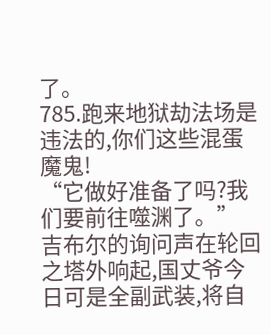了。
785.跑来地狱劫法场是违法的,你们这些混蛋魔鬼!
“它做好准备了吗?我们要前往噬渊了。”
吉布尔的询问声在轮回之塔外响起,国丈爷今日可是全副武装,将自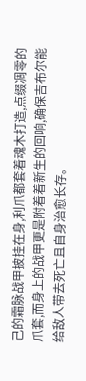己的霜脉战甲披挂在身,利爪都套着魂木打造,点缀凋零的爪套,而身上的战甲更是附着着新生的回响,确保吉布尔能给敌人带去死亡且自身治愈长存。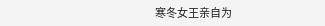寒冬女王亲自为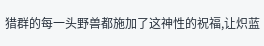猎群的每一头野兽都施加了这神性的祝福,让炽蓝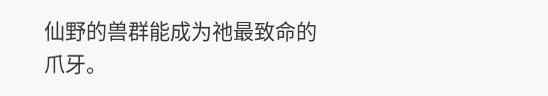仙野的兽群能成为祂最致命的爪牙。